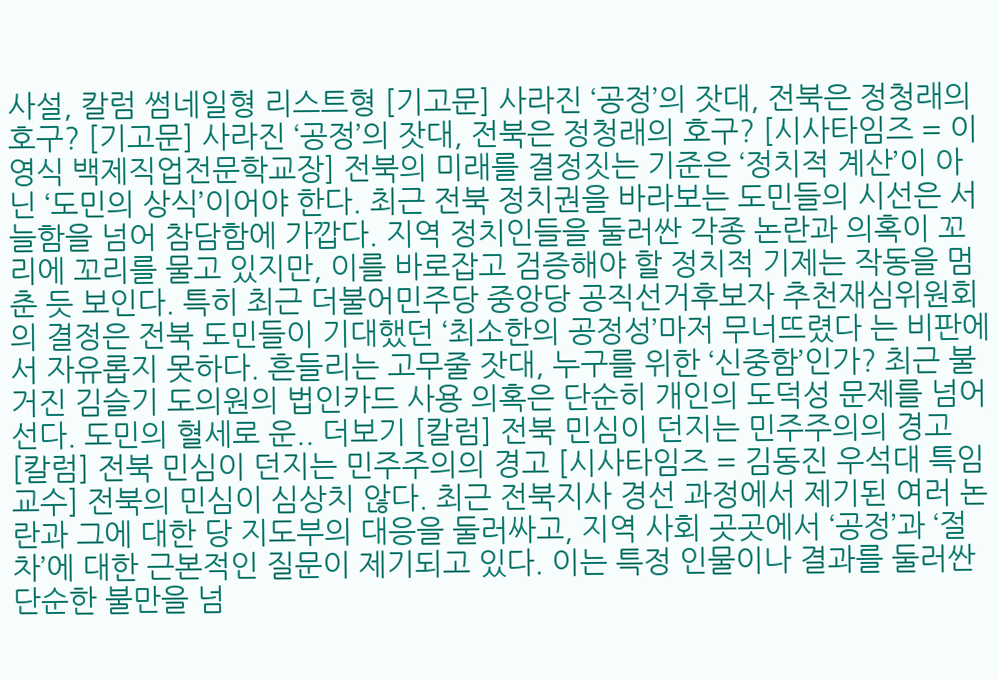사설, 칼럼 썸네일형 리스트형 [기고문] 사라진 ‘공정’의 잣대, 전북은 정청래의 호구? [기고문] 사라진 ‘공정’의 잣대, 전북은 정청래의 호구? [시사타임즈 = 이영식 백제직업전문학교장] 전북의 미래를 결정짓는 기준은 ‘정치적 계산’이 아닌 ‘도민의 상식’이어야 한다. 최근 전북 정치권을 바라보는 도민들의 시선은 서늘함을 넘어 참담함에 가깝다. 지역 정치인들을 둘러싼 각종 논란과 의혹이 꼬리에 꼬리를 물고 있지만, 이를 바로잡고 검증해야 할 정치적 기제는 작동을 멈춘 듯 보인다. 특히 최근 더불어민주당 중앙당 공직선거후보자 추천재심위원회의 결정은 전북 도민들이 기대했던 ‘최소한의 공정성’마저 무너뜨렸다 는 비판에서 자유롭지 못하다. 흔들리는 고무줄 잣대, 누구를 위한 ‘신중함’인가? 최근 불거진 김슬기 도의원의 법인카드 사용 의혹은 단순히 개인의 도덕성 문제를 넘어선다. 도민의 혈세로 운.. 더보기 [칼럼] 전북 민심이 던지는 민주주의의 경고 [칼럼] 전북 민심이 던지는 민주주의의 경고 [시사타임즈 = 김동진 우석대 특임교수] 전북의 민심이 심상치 않다. 최근 전북지사 경선 과정에서 제기된 여러 논란과 그에 대한 당 지도부의 대응을 둘러싸고, 지역 사회 곳곳에서 ‘공정’과 ‘절차’에 대한 근본적인 질문이 제기되고 있다. 이는 특정 인물이나 결과를 둘러싼 단순한 불만을 넘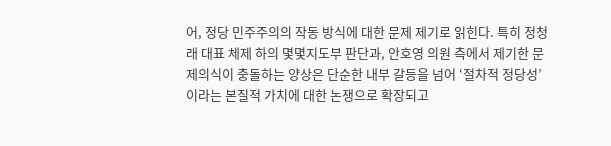어, 정당 민주주의의 작동 방식에 대한 문제 제기로 읽힌다. 특히 정청래 대표 체제 하의 몇몇지도부 판단과, 안호영 의원 측에서 제기한 문제의식이 충돌하는 양상은 단순한 내부 갈등을 넘어 ‘절차적 정당성’이라는 본질적 가치에 대한 논쟁으로 확장되고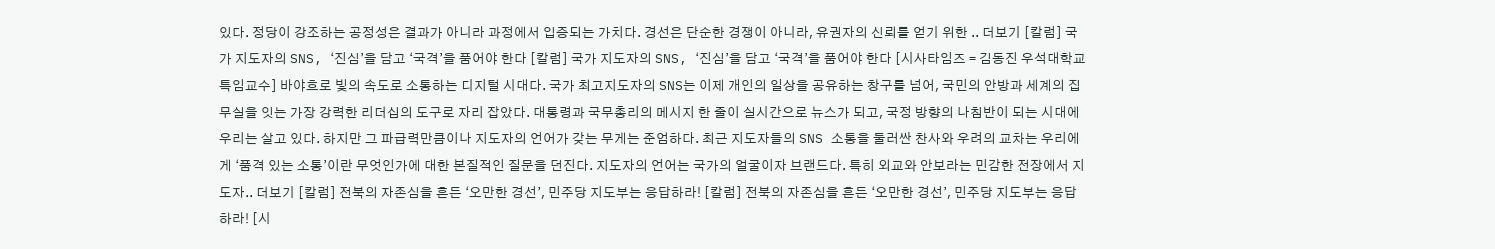있다. 정당이 강조하는 공정성은 결과가 아니라 과정에서 입증되는 가치다. 경선은 단순한 경쟁이 아니라, 유권자의 신뢰를 얻기 위한 .. 더보기 [칼럼] 국가 지도자의 SNS, ‘진심’을 담고 ‘국격’을 품어야 한다 [칼럼] 국가 지도자의 SNS, ‘진심’을 담고 ‘국격’을 품어야 한다 [시사타임즈 = 김동진 우석대학교 특임교수] 바야흐로 빛의 속도로 소통하는 디지털 시대다. 국가 최고지도자의 SNS는 이제 개인의 일상을 공유하는 창구를 넘어, 국민의 안방과 세계의 집무실을 잇는 가장 강력한 리더십의 도구로 자리 잡았다. 대통령과 국무총리의 메시지 한 줄이 실시간으로 뉴스가 되고, 국정 방향의 나침반이 되는 시대에 우리는 살고 있다. 하지만 그 파급력만큼이나 지도자의 언어가 갖는 무게는 준엄하다. 최근 지도자들의 SNS 소통을 둘러싼 찬사와 우려의 교차는 우리에게 ‘품격 있는 소통’이란 무엇인가에 대한 본질적인 질문을 던진다. 지도자의 언어는 국가의 얼굴이자 브랜드다. 특히 외교와 안보라는 민감한 전장에서 지도자.. 더보기 [칼럼] 전북의 자존심을 흔든 ‘오만한 경선’, 민주당 지도부는 응답하라! [칼럼] 전북의 자존심을 흔든 ‘오만한 경선’, 민주당 지도부는 응답하라! [시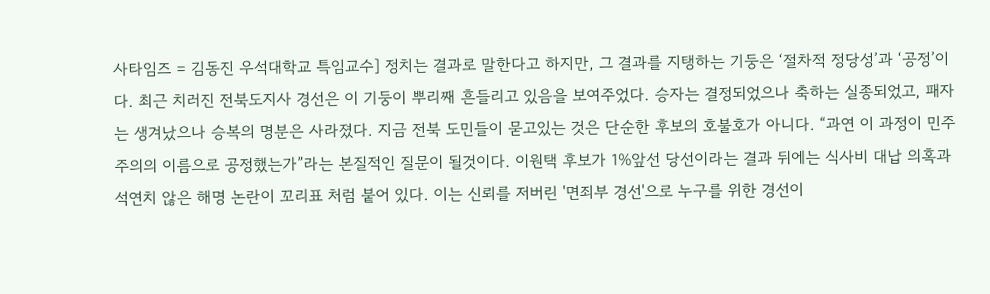사타임즈 = 김동진 우석대학교 특임교수] 정치는 결과로 말한다고 하지만, 그 결과를 지탱하는 기둥은 ‘절차적 정당성’과 ‘공정’이다. 최근 치러진 전북도지사 경선은 이 기둥이 뿌리째 흔들리고 있음을 보여주었다. 승자는 결정되었으나 축하는 실종되었고, 패자는 생겨났으나 승복의 명분은 사라졌다. 지금 전북 도민들이 묻고있는 것은 단순한 후보의 호불호가 아니다. “과연 이 과정이 민주주의의 이름으로 공정했는가”라는 본질적인 질문이 될것이다. 이원택 후보가 1%앞선 당선이라는 결과 뒤에는 식사비 대납 의혹과 석연치 않은 해명 논란이 꼬리표 처럼 붙어 있다. 이는 신뢰를 저버린 '면죄부 경선'으로 누구를 위한 경선이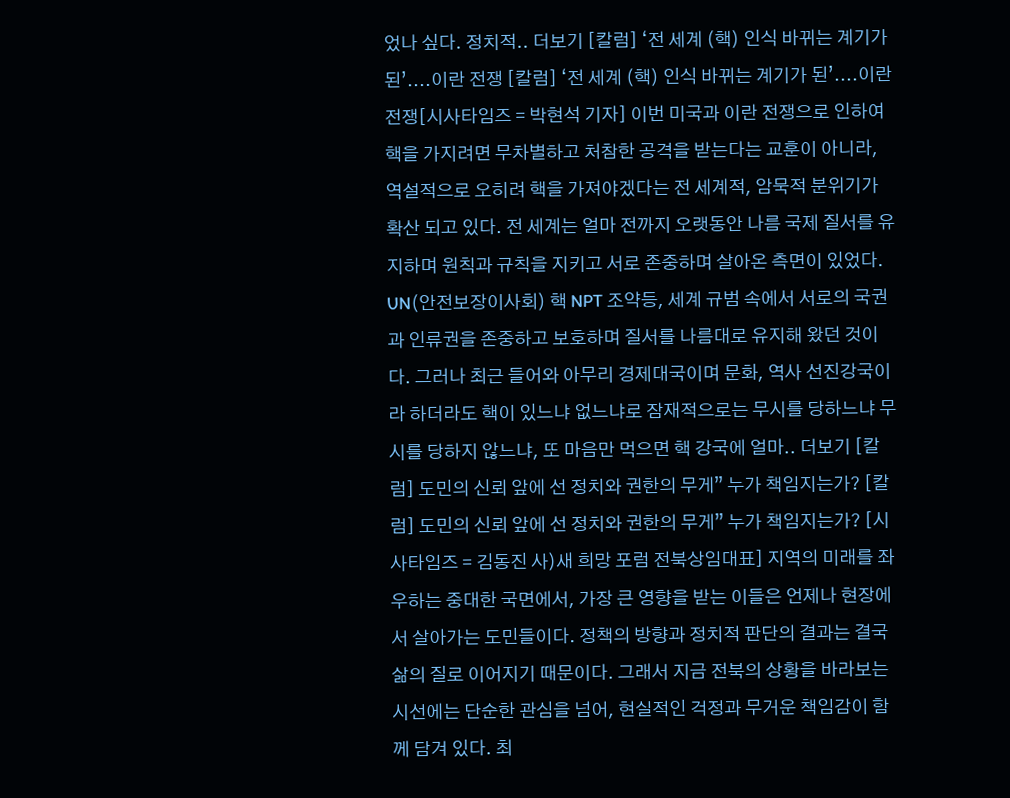었나 싶다. 정치적.. 더보기 [칼럼] ‘전 세계 (핵) 인식 바뀌는 계기가 된’....이란 전쟁 [칼럼] ‘전 세계 (핵) 인식 바뀌는 계기가 된’....이란 전쟁[시사타임즈 = 박현석 기자] 이번 미국과 이란 전쟁으로 인하여 핵을 가지려면 무차별하고 처참한 공격을 받는다는 교훈이 아니라, 역설적으로 오히려 핵을 가져야겠다는 전 세계적, 암묵적 분위기가 확산 되고 있다. 전 세계는 얼마 전까지 오랫동안 나름 국제 질서를 유지하며 원칙과 규칙을 지키고 서로 존중하며 살아온 측면이 있었다. UN(안전보장이사회) 핵 NPT 조약등, 세계 규범 속에서 서로의 국권과 인류권을 존중하고 보호하며 질서를 나름대로 유지해 왔던 것이다. 그러나 최근 들어와 아무리 경제대국이며 문화, 역사 선진강국이라 하더라도 핵이 있느냐 없느냐로 잠재적으로는 무시를 당하느냐 무시를 당하지 않느냐, 또 마음만 먹으면 핵 강국에 얼마.. 더보기 [칼럼] 도민의 신뢰 앞에 선 정치와 권한의 무게” 누가 책임지는가? [칼럼] 도민의 신뢰 앞에 선 정치와 권한의 무게” 누가 책임지는가? [시사타임즈 = 김동진 사)새 희망 포럼 전북상임대표] 지역의 미래를 좌우하는 중대한 국면에서, 가장 큰 영향을 받는 이들은 언제나 현장에서 살아가는 도민들이다. 정책의 방향과 정치적 판단의 결과는 결국 삶의 질로 이어지기 때문이다. 그래서 지금 전북의 상황을 바라보는 시선에는 단순한 관심을 넘어, 현실적인 걱정과 무거운 책임감이 함께 담겨 있다. 최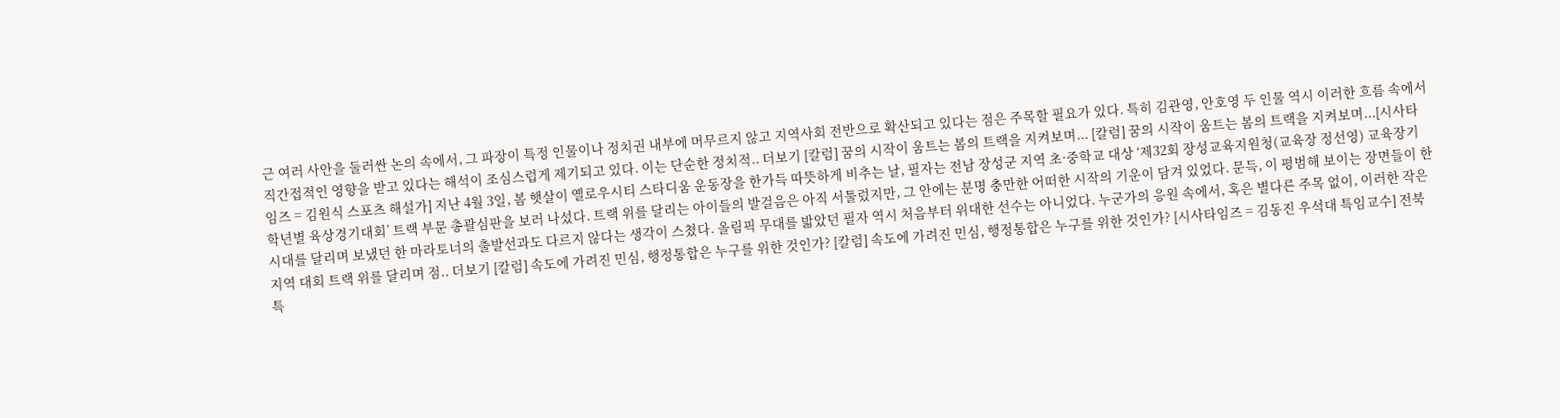근 여러 사안을 둘러싼 논의 속에서, 그 파장이 특정 인물이나 정치권 내부에 머무르지 않고 지역사회 전반으로 확산되고 있다는 점은 주목할 필요가 있다. 특히 김관영, 안호영 두 인물 역시 이러한 흐름 속에서 직간접적인 영향을 받고 있다는 해석이 조심스럽게 제기되고 있다. 이는 단순한 정치적.. 더보기 [칼럼] 꿈의 시작이 움트는 봄의 트랙을 지켜보며... [칼럼] 꿈의 시작이 움트는 봄의 트랙을 지켜보며...[시사타임즈 = 김원식 스포츠 해설가] 지난 4월 3일, 봄 햇살이 옐로우시티 스타디움 운동장을 한가득 따뜻하게 비추는 날, 필자는 전남 장성군 지역 초·중학교 대상 ‘제32회 장성교육지원청(교육장 정선영) 교육장기 학년별 육상경기대회’ 트랙 부문 총괄심판을 보러 나섰다. 트랙 위를 달리는 아이들의 발걸음은 아직 서툴렀지만, 그 안에는 분명 충만한 어떠한 시작의 기운이 담겨 있었다. 문득, 이 평범해 보이는 장면들이 한 시대를 달리며 보냈던 한 마라토너의 출발선과도 다르지 않다는 생각이 스쳤다. 올림픽 무대를 밟았던 필자 역시 처음부터 위대한 선수는 아니었다. 누군가의 응원 속에서, 혹은 별다른 주목 없이, 이러한 작은 지역 대회 트랙 위를 달리며 점.. 더보기 [칼럼] 속도에 가려진 민심, 행정통합은 누구를 위한 것인가? [칼럼] 속도에 가려진 민심, 행정통합은 누구를 위한 것인가? [시사타임즈 = 김동진 우석대 특임교수] 전북특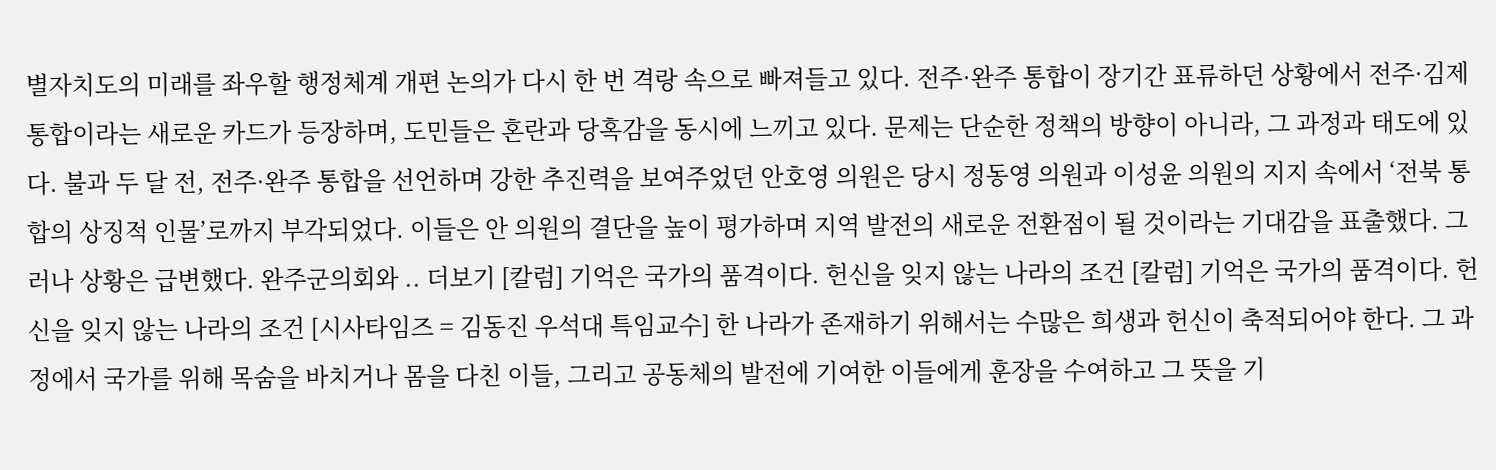별자치도의 미래를 좌우할 행정체계 개편 논의가 다시 한 번 격랑 속으로 빠져들고 있다. 전주·완주 통합이 장기간 표류하던 상황에서 전주·김제 통합이라는 새로운 카드가 등장하며, 도민들은 혼란과 당혹감을 동시에 느끼고 있다. 문제는 단순한 정책의 방향이 아니라, 그 과정과 태도에 있다. 불과 두 달 전, 전주·완주 통합을 선언하며 강한 추진력을 보여주었던 안호영 의원은 당시 정동영 의원과 이성윤 의원의 지지 속에서 ‘전북 통합의 상징적 인물’로까지 부각되었다. 이들은 안 의원의 결단을 높이 평가하며 지역 발전의 새로운 전환점이 될 것이라는 기대감을 표출했다. 그러나 상황은 급변했다. 완주군의회와 .. 더보기 [칼럼] 기억은 국가의 품격이다. 헌신을 잊지 않는 나라의 조건 [칼럼] 기억은 국가의 품격이다. 헌신을 잊지 않는 나라의 조건 [시사타임즈 = 김동진 우석대 특임교수] 한 나라가 존재하기 위해서는 수많은 희생과 헌신이 축적되어야 한다. 그 과정에서 국가를 위해 목숨을 바치거나 몸을 다친 이들, 그리고 공동체의 발전에 기여한 이들에게 훈장을 수여하고 그 뜻을 기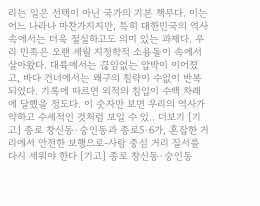리는 일은 선택이 아닌 국가의 기본 책무다. 이는 어느 나라나 마찬가지지만, 특히 대한민국의 역사 속에서는 더욱 절실하고도 의미 있는 과제다. 우리 민족은 오랜 세월 지정학적 소용돌이 속에서 살아왔다. 대륙에서는 끊임없는 압박이 이어졌고, 바다 건너에서는 왜구의 침략이 수없이 반복되었다. 기록에 따르면 외적의 침입이 수백 차례에 달했을 정도다. 이 숫자만 보면 우리의 역사가 약하고 수세적인 것처럼 보일 수 있.. 더보기 [기고] 종로 창신동·숭인동과 종로5·6가, 혼잡한 거리에서 안전한 보행으로-사람 중심 거리 질서를 다시 세워야 한다 [기고] 종로 창신동·숭인동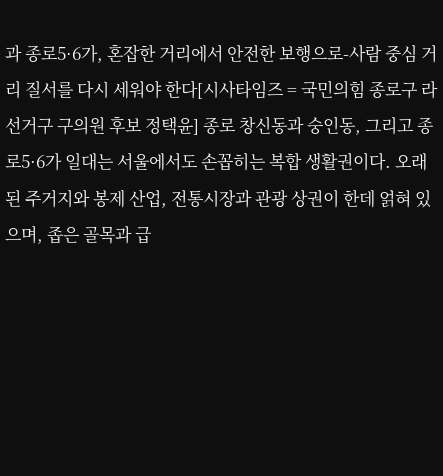과 종로5·6가, 혼잡한 거리에서 안전한 보행으로-사람 중심 거리 질서를 다시 세워야 한다[시사타임즈 = 국민의힘 종로구 라선거구 구의원 후보 정택윤] 종로 창신동과 숭인동, 그리고 종로5·6가 일대는 서울에서도 손꼽히는 복합 생활권이다. 오래된 주거지와 봉제 산업, 전통시장과 관광 상권이 한데 얽혀 있으며, 좁은 골목과 급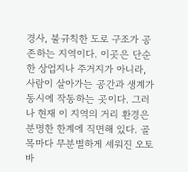경사, 불규칙한 도로 구조가 공존하는 지역이다. 이곳은 단순한 상업지나 주거지가 아니라, 사람이 살아가는 공간과 생계가 동시에 작동하는 곳이다. 그러나 현재 이 지역의 거리 환경은 분명한 한계에 직면해 있다. 골목마다 무분별하게 세워진 오토바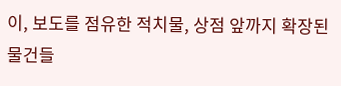이, 보도를 점유한 적치물, 상점 앞까지 확장된 물건들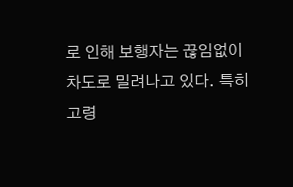로 인해 보행자는 끊임없이 차도로 밀려나고 있다. 특히 고령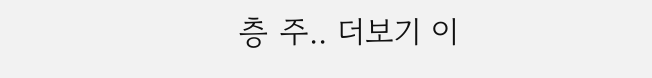층 주.. 더보기 이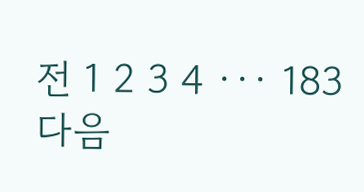전 1 2 3 4 ··· 183 다음